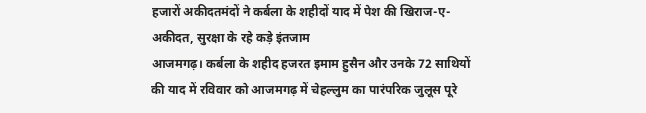हजारों अकीदतमंदों ने कर्बला के शहीदों याद में पेश की खिराज-ए-अकीदत, सुरक्षा के रहे कड़े इंतजाम
आजमगढ़। कर्बला के शहीद हजरत इमाम हुसैन और उनके 72 साथियों की याद में रविवार को आजमगढ़ में चेहल्लुम का पारंपरिक जुलूस पूरे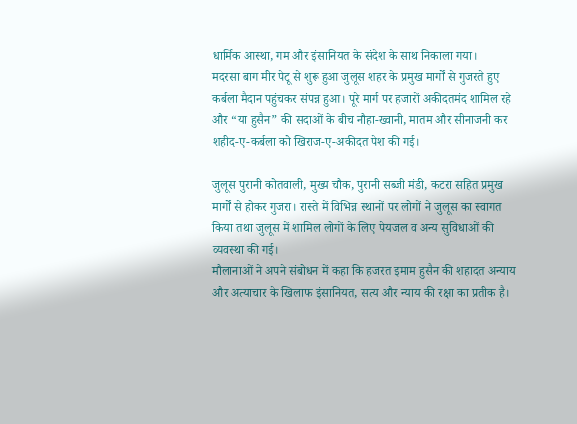धार्मिक आस्था, गम और इंसानियत के संदेश के साथ निकाला गया।
मदरसा बाग मीर पेटू से शुरू हुआ जुलूस शहर के प्रमुख मार्गों से गुजरते हुए कर्बला मैदान पहुंचकर संपन्न हुआ। पूरे मार्ग पर हजारों अकीदतमंद शामिल रहे और “या हुसैन” की सदाओं के बीच नौहा-ख्वानी, मातम और सीनाजनी कर शहीद-ए-कर्बला को खिराज-ए-अकीदत पेश की गई।

जुलूस पुरानी कोतवाली, मुख्य चौक, पुरानी सब्जी मंडी, कटरा सहित प्रमुख मार्गों से होकर गुजरा। रास्ते में विभिन्न स्थानों पर लोगों ने जुलूस का स्वागत किया तथा जुलूस में शामिल लोगों के लिए पेयजल व अन्य सुविधाओं की व्यवस्था की गई।
मौलानाओं ने अपने संबोधन में कहा कि हजरत इमाम हुसैन की शहादत अन्याय और अत्याचार के खिलाफ इंसानियत, सत्य और न्याय की रक्षा का प्रतीक है।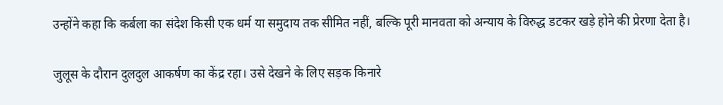उन्होंने कहा कि कर्बला का संदेश किसी एक धर्म या समुदाय तक सीमित नहीं, बल्कि पूरी मानवता को अन्याय के विरुद्ध डटकर खड़े होने की प्रेरणा देता है।

जुलूस के दौरान दुलदुल आकर्षण का केंद्र रहा। उसे देखने के लिए सड़क किनारे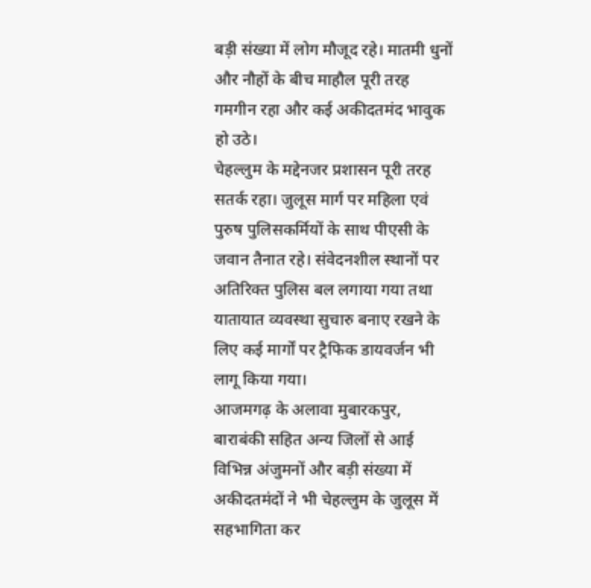बड़ी संख्या में लोग मौजूद रहे। मातमी धुनों और नौहों के बीच माहौल पूरी तरह गमगीन रहा और कई अकीदतमंद भावुक हो उठे।
चेहल्लुम के मद्देनजर प्रशासन पूरी तरह सतर्क रहा। जुलूस मार्ग पर महिला एवं पुरुष पुलिसकर्मियों के साथ पीएसी के जवान तैनात रहे। संवेदनशील स्थानों पर अतिरिक्त पुलिस बल लगाया गया तथा यातायात व्यवस्था सुचारु बनाए रखने के लिए कई मार्गों पर ट्रैफिक डायवर्जन भी लागू किया गया।
आजमगढ़ के अलावा मुबारकपुर, बाराबंकी सहित अन्य जिलों से आई विभिन्न अंजुमनों और बड़ी संख्या में अकीदतमंदों ने भी चेहल्लुम के जुलूस में सहभागिता कर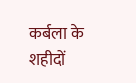कर्बला के शहीदों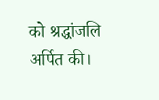को श्रद्धांजलि अर्पित की।